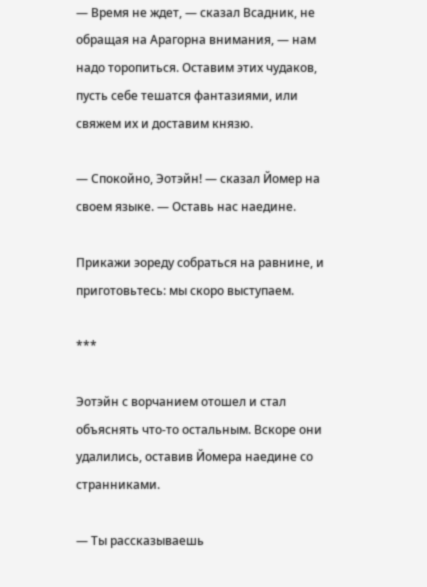— Время не ждет, — сказал Всадник, не обращая на Арагорна внимания, — нам надо торопиться. Оставим этих чудаков, пусть себе тешатся фантазиями, или свяжем их и доставим князю.

— Спокойно, Эотэйн! — сказал Йомер на своем языке. — Оставь нас наедине.

Прикажи эореду собраться на равнине, и приготовьтесь: мы скоро выступаем.

***

Эотэйн с ворчанием отошел и стал объяснять что-то остальным. Вскоре они удалились, оставив Йомера наедине со странниками.

— Ты рассказываешь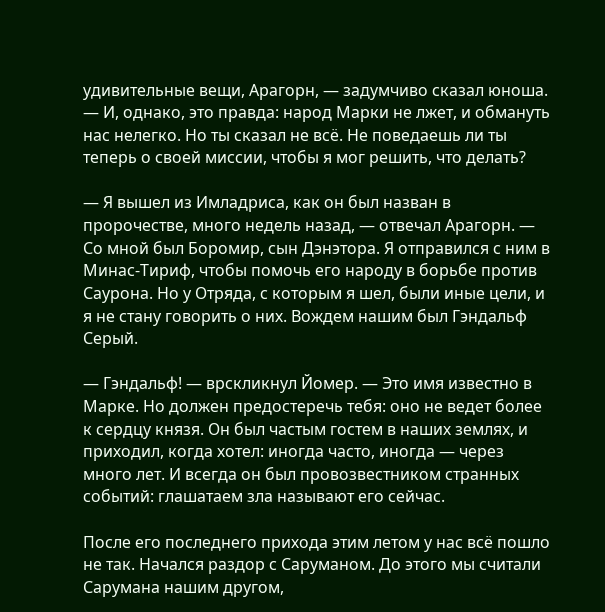удивительные вещи, Арагорн, — задумчиво сказал юноша. — И, однако, это правда: народ Марки не лжет, и обмануть нас нелегко. Но ты сказал не всё. Не поведаешь ли ты теперь о своей миссии, чтобы я мог решить, что делать?

— Я вышел из Имладриса, как он был назван в пророчестве, много недель назад, — отвечал Арагорн. — Со мной был Боромир, сын Дэнэтора. Я отправился с ним в Минас-Тириф, чтобы помочь его народу в борьбе против Саурона. Но у Отряда, с которым я шел, были иные цели, и я не стану говорить о них. Вождем нашим был Гэндальф Серый.

— Гэндальф! — врскликнул Йомер. — Это имя известно в Марке. Но должен предостеречь тебя: оно не ведет более к сердцу князя. Он был частым гостем в наших землях, и приходил, когда хотел: иногда часто, иногда — через много лет. И всегда он был провозвестником странных событий: глашатаем зла называют его сейчас.

После его последнего прихода этим летом у нас всё пошло не так. Начался раздор с Саруманом. До этого мы считали Сарумана нашим другом,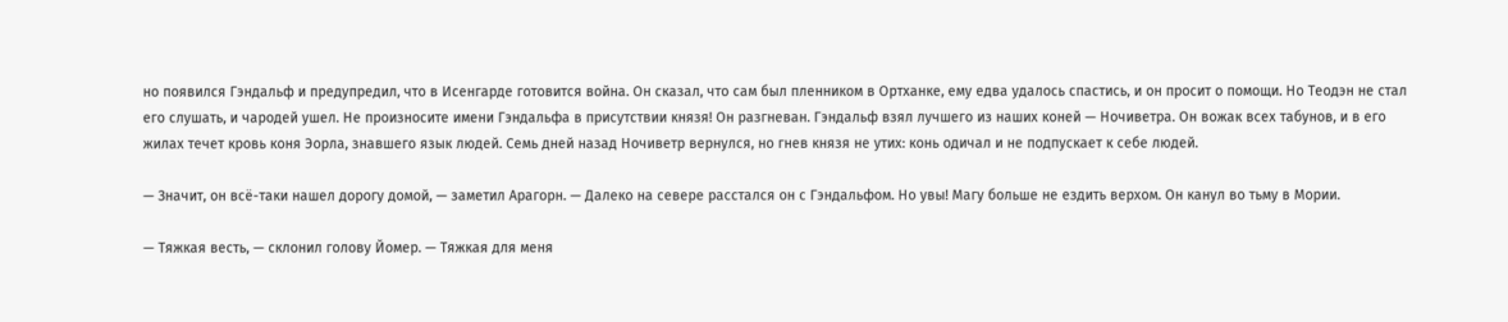но появился Гэндальф и предупредил, что в Исенгарде готовится война. Он сказал, что сам был пленником в Ортханке, ему едва удалось спастись, и он просит о помощи. Но Теодэн не стал его слушать, и чародей ушел. Не произносите имени Гэндальфа в присутствии князя! Он разгневан. Гэндальф взял лучшего из наших коней — Ночиветра. Он вожак всех табунов, и в его жилах течет кровь коня Эорла, знавшего язык людей. Семь дней назад Ночиветр вернулся, но гнев князя не утих: конь одичал и не подпускает к себе людей.

— Значит, он всё-таки нашел дорогу домой, — заметил Арагорн. — Далеко на севере расстался он с Гэндальфом. Но увы! Магу больше не ездить верхом. Он канул во тьму в Мории.

— Тяжкая весть, — склонил голову Йомер. — Тяжкая для меня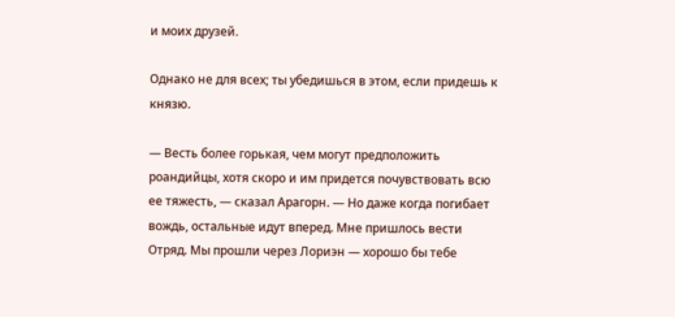и моих друзей.

Однако не для всех; ты убедишься в этом, если придешь к князю.

— Весть более горькая, чем могут предположить роандийцы, хотя скоро и им придется почувствовать всю ее тяжесть, — сказал Арагорн. — Но даже когда погибает вождь, остальные идут вперед. Мне пришлось вести Отряд. Мы прошли через Лориэн — хорошо бы тебе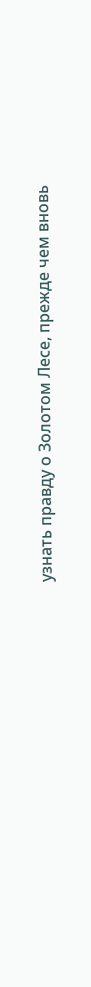узнать правду о Золотом Лесе, прежде чем вновь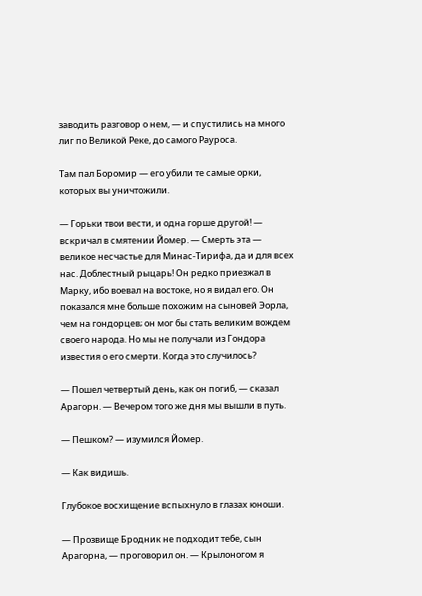заводить разговор о нем, — и спустились на много лиг по Великой Реке, до самого Рауроса.

Там пал Боромир — его убили те самые орки, которых вы уничтожили.

— Горьки твои вести, и одна горше другой! — вскричал в смятении Йомер. — Смерть эта — великое несчастье для Минас-Тирифа, да и для всех нас. Доблестный рыцарь! Он редко приезжал в Марку, ибо воевал на востоке, но я видал его. Он показался мне больше похожим на сыновей Эорла, чем на гондорцев; он мог бы стать великим вождем своего народа. Но мы не получали из Гондора известия о его смерти. Когда это случилось?

— Пошел четвертый день, как он погиб, — сказал Арагорн. — Вечером того же дня мы вышли в путь.

— Пешком? — изумился Йомер.

— Как видишь.

Глубокое восхищение вспыхнуло в глазах юноши.

— Прозвище Бродник не подходит тебе, сын Арагорна, — проговорил он. — Крылоногом я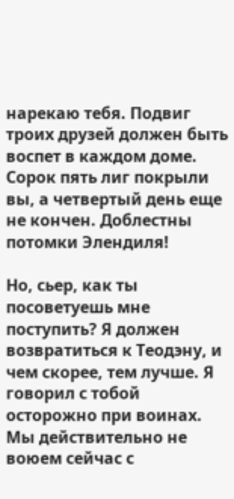нарекаю тебя. Подвиг троих друзей должен быть воспет в каждом доме. Сорок пять лиг покрыли вы, а четвертый день еще не кончен. Доблестны потомки Элендиля!

Но, сьер, как ты посоветуешь мне поступить? Я должен возвратиться к Теодэну, и чем скорее, тем лучше. Я говорил с тобой осторожно при воинах. Мы действительно не воюем сейчас с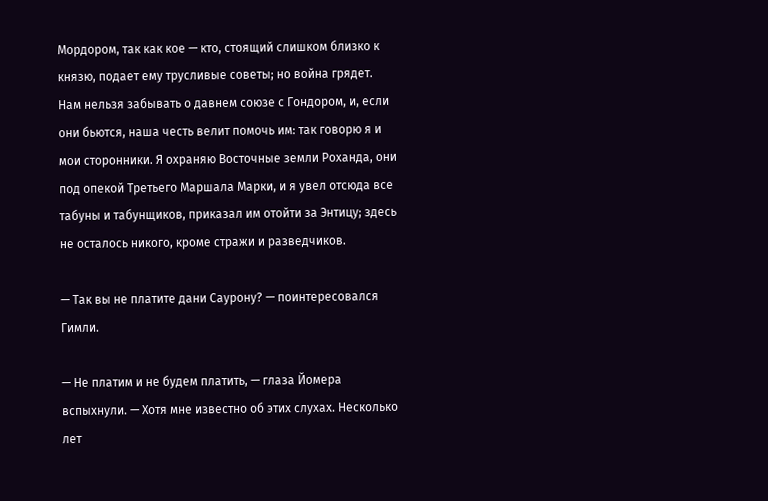Мордором, так как кое — кто, стоящий слишком близко к князю, подает ему трусливые советы; но война грядет. Нам нельзя забывать о давнем союзе с Гондором, и, если они бьются, наша честь велит помочь им: так говорю я и мои сторонники. Я охраняю Восточные земли Роханда, они под опекой Третьего Маршала Марки, и я увел отсюда все табуны и табунщиков, приказал им отойти за Энтицу; здесь не осталось никого, кроме стражи и разведчиков.

— Так вы не платите дани Саурону? — поинтересовался Гимли.

— Не платим и не будем платить, — глаза Йомера вспыхнули. — Хотя мне известно об этих слухах. Несколько лет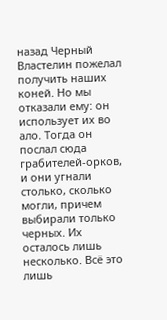назад Черный Властелин пожелал получить наших коней. Но мы отказали ему: он использует их во ало. Тогда он послал сюда грабителей-орков, и они угнали столько, сколько могли, причем выбирали только черных. Их осталось лишь несколько. Всё это лишь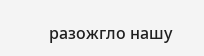разожгло нашу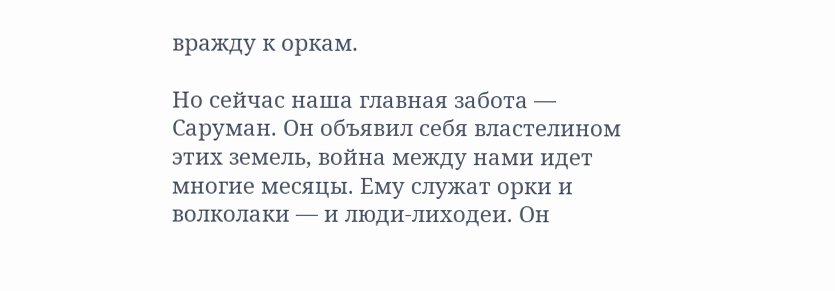вражду к оркам.

Но сейчас наша главная забота — Саруман. Он объявил себя властелином этих земель, война между нами идет многие месяцы. Ему служат орки и волколаки — и люди-лиходеи. Он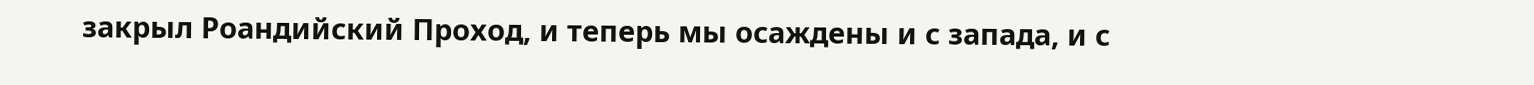закрыл Роандийский Проход, и теперь мы осаждены и с запада, и с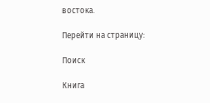востока.

Перейти на страницу:

Поиск

Книга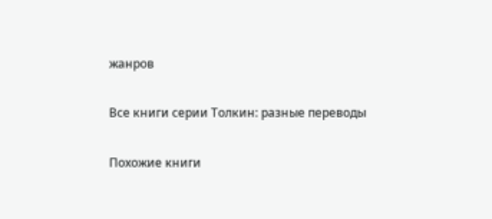жанров

Все книги серии Толкин: разные переводы

Похожие книги